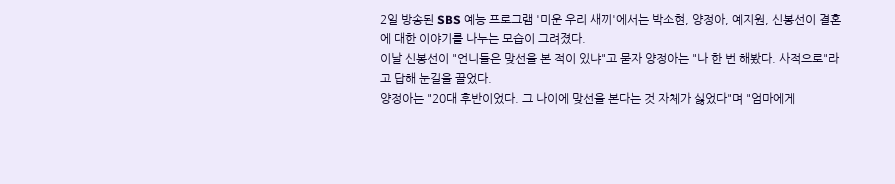2일 방송된 SBS 예능 프로그램 '미운 우리 새끼'에서는 박소현, 양정아, 예지원, 신봉선이 결혼에 대한 이야기를 나누는 모습이 그려졌다.
이날 신봉선이 "언니들은 맞선을 본 적이 있냐"고 묻자 양정아는 "나 한 번 해봤다. 사적으로"라고 답해 눈길을 끌었다.
양정아는 "20대 후반이었다. 그 나이에 맞선을 본다는 것 자체가 싫었다"며 "엄마에게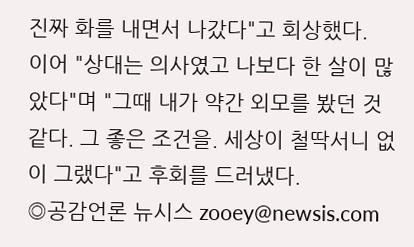진짜 화를 내면서 나갔다"고 회상했다.
이어 "상대는 의사였고 나보다 한 살이 많았다"며 "그때 내가 약간 외모를 봤던 것 같다. 그 좋은 조건을. 세상이 철딱서니 없이 그랬다"고 후회를 드러냈다.
◎공감언론 뉴시스 zooey@newsis.com